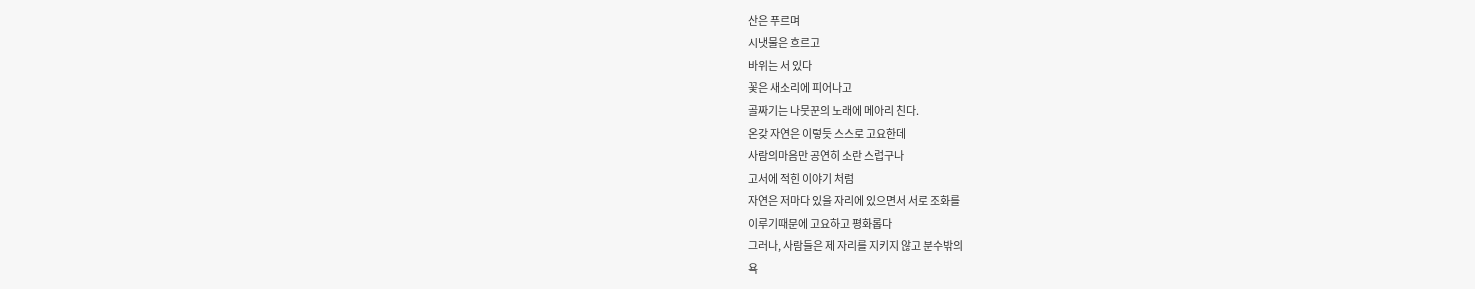산은 푸르며
시냇물은 흐르고
바위는 서 있다
꽃은 새소리에 피어나고
골짜기는 나뭇꾼의 노래에 메아리 친다.
온갖 자연은 이렇듯 스스로 고요한데
사람의마음만 공연히 소란 스럽구나
고서에 적힌 이야기 처럼
자연은 저마다 있을 자리에 있으면서 서로 조화를
이루기때문에 고요하고 평화롭다
그러나, 사람들은 제 자리를 지키지 않고 분수밖의
욕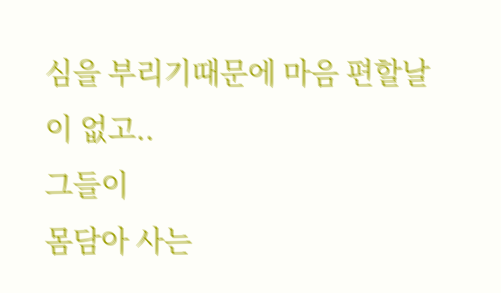심을 부리기때문에 마음 편할날이 없고..
그들이
몸담아 사는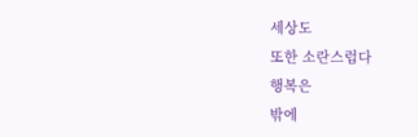세상도
또한 소란스럽다
행복은
밖에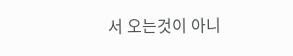서 오는것이 아니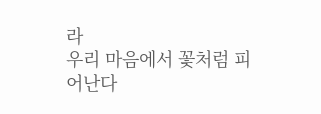라
우리 마음에서 꽃처럼 피어난다